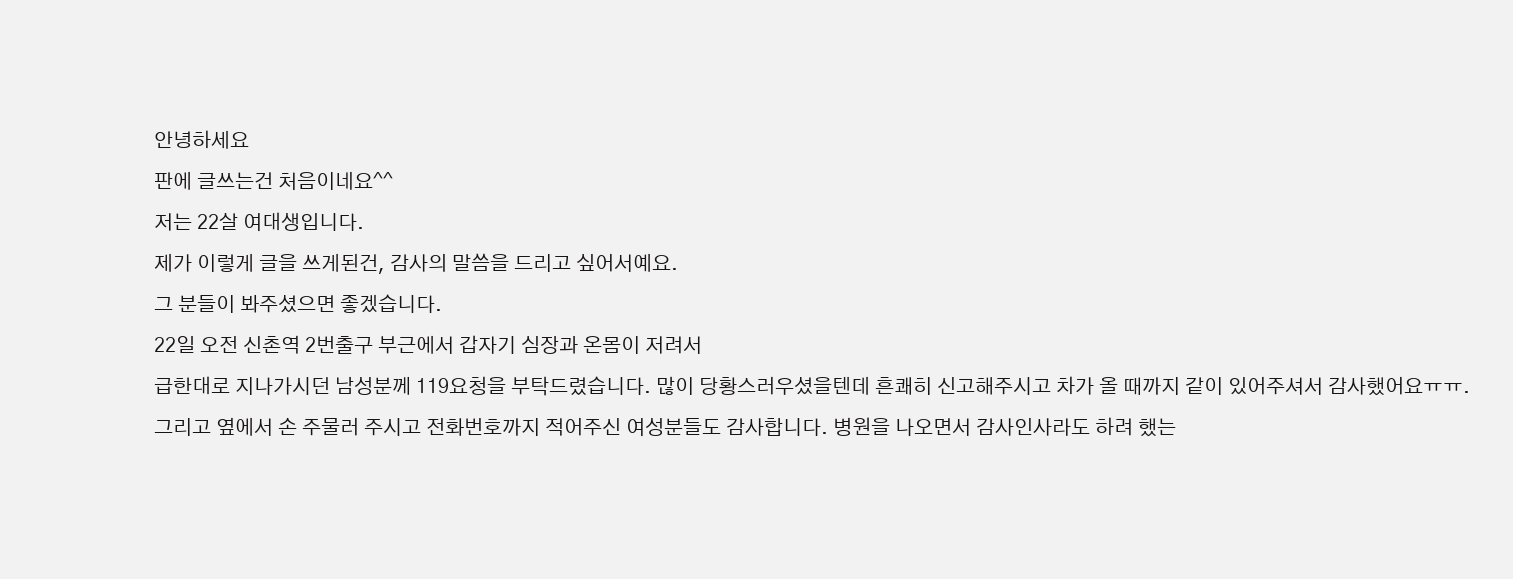안녕하세요
판에 글쓰는건 처음이네요^^
저는 22살 여대생입니다.
제가 이렇게 글을 쓰게된건, 감사의 말씀을 드리고 싶어서예요.
그 분들이 봐주셨으면 좋겠습니다.
22일 오전 신촌역 2번출구 부근에서 갑자기 심장과 온몸이 저려서
급한대로 지나가시던 남성분께 119요청을 부탁드렸습니다. 많이 당황스러우셨을텐데 흔쾌히 신고해주시고 차가 올 때까지 같이 있어주셔서 감사했어요ㅠㅠ.
그리고 옆에서 손 주물러 주시고 전화번호까지 적어주신 여성분들도 감사합니다. 병원을 나오면서 감사인사라도 하려 했는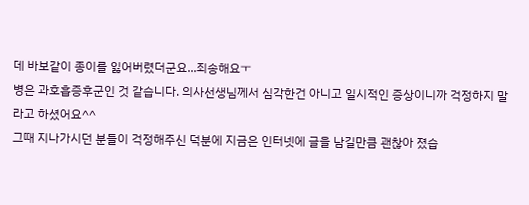데 바보같이 종이를 잃어버렸더군요...죄송해요ㅜ
병은 과호흡증후군인 것 같습니다. 의사선생님께서 심각한건 아니고 일시적인 증상이니까 걱정하지 말라고 하셨어요^^
그때 지나가시던 분들이 걱정해주신 덕분에 지금은 인터넷에 글을 남길만큼 괜찮아 졌습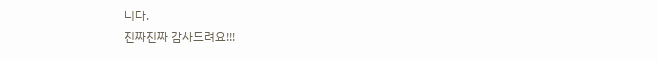니다.
진짜진짜 감사드려요!!!